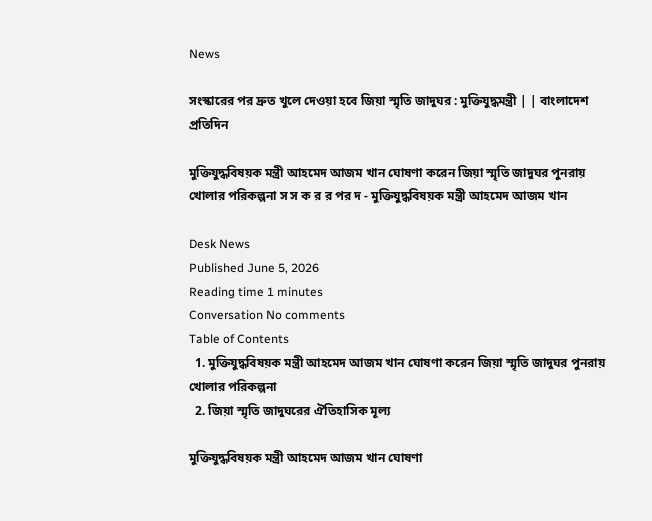News

সংস্কারের পর দ্রুত খুলে দেওয়া হবে জিয়া স্মৃতি জাদুঘর : মুক্তিযুদ্ধমন্ত্রী | | বাংলাদেশ প্রতিদিন

মুক্তিযুদ্ধবিষয়ক মন্ত্রী আহমেদ আজম খান ঘোষণা করেন জিয়া স্মৃতি জাদুঘর পুনরায় খোলার পরিকল্পনা স স ক র র পর দ - মুক্তিযুদ্ধবিষয়ক মন্ত্রী আহমেদ আজম খান

Desk News
Published June 5, 2026
Reading time 1 minutes
Conversation No comments
Table of Contents
  1. মুক্তিযুদ্ধবিষয়ক মন্ত্রী আহমেদ আজম খান ঘোষণা করেন জিয়া স্মৃতি জাদুঘর পুনরায় খোলার পরিকল্পনা
  2. জিয়া স্মৃতি জাদুঘরের ঐতিহাসিক মূল্য

মুক্তিযুদ্ধবিষয়ক মন্ত্রী আহমেদ আজম খান ঘোষণা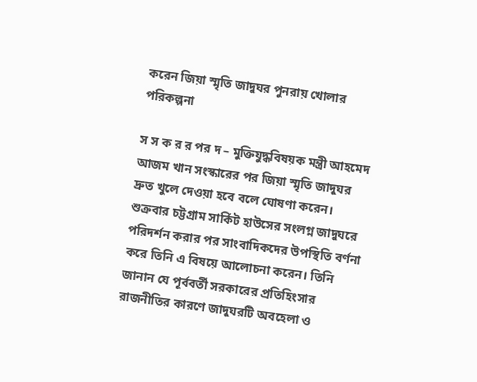করেন জিয়া স্মৃতি জাদুঘর পুনরায় খোলার পরিকল্পনা

স স ক র র পর দ – মুক্তিযুদ্ধবিষয়ক মন্ত্রী আহমেদ আজম খান সংস্কারের পর জিয়া স্মৃতি জাদুঘর দ্রুত খুলে দেওয়া হবে বলে ঘোষণা করেন। শুক্রবার চট্টগ্রাম সার্কিট হাউসের সংলগ্ন জাদুঘরে পরিদর্শন করার পর সাংবাদিকদের উপস্থিতি বর্ণনা করে তিনি এ বিষয়ে আলোচনা করেন। তিনি জানান যে পূর্ববর্তী সরকারের প্রতিহিংসার রাজনীতির কারণে জাদুঘরটি অবহেলা ও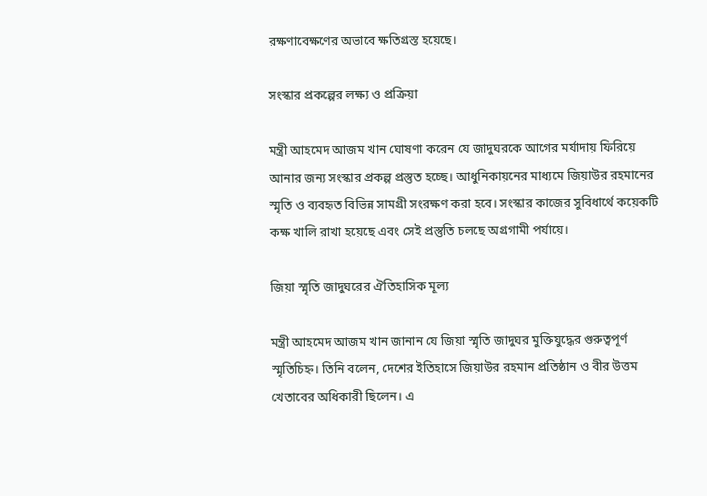রক্ষণাবেক্ষণের অভাবে ক্ষতিগ্রস্ত হয়েছে।

সংস্কার প্রকল্পের লক্ষ্য ও প্রক্রিয়া

মন্ত্রী আহমেদ আজম খান ঘোষণা করেন যে জাদুঘরকে আগের মর্যাদায় ফিরিয়ে আনার জন্য সংস্কার প্রকল্প প্রস্তুত হচ্ছে। আধুনিকায়নের মাধ্যমে জিয়াউর রহমানের স্মৃতি ও ব্যবহৃত বিভিন্ন সামগ্রী সংরক্ষণ করা হবে। সংস্কার কাজের সুবিধার্থে কয়েকটি কক্ষ খালি রাখা হয়েছে এবং সেই প্রস্তুতি চলছে অগ্রগামী পর্যায়ে।

জিয়া স্মৃতি জাদুঘরের ঐতিহাসিক মূল্য

মন্ত্রী আহমেদ আজম খান জানান যে জিয়া স্মৃতি জাদুঘর মুক্তিযুদ্ধের গুরুত্বপূর্ণ স্মৃতিচিহ্ন। তিনি বলেন, দেশের ইতিহাসে জিয়াউর রহমান প্রতিষ্ঠান ও বীর উত্তম খেতাবের অধিকারী ছিলেন। এ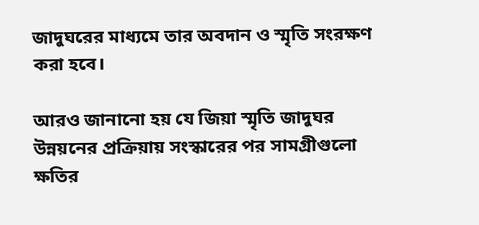জাদুঘরের মাধ্যমে তার অবদান ও স্মৃতি সংরক্ষণ করা হবে।

আরও জানানো হয় যে জিয়া স্মৃতি জাদুঘর উন্নয়নের প্রক্রিয়ায় সংস্কারের পর সামগ্রীগুলো ক্ষতির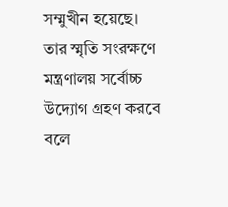সম্মুখীন হয়েছে। তার স্মৃতি সংরক্ষণে মন্ত্রণালয় সর্বোচ্চ উদ্যোগ গ্রহণ করবে বলে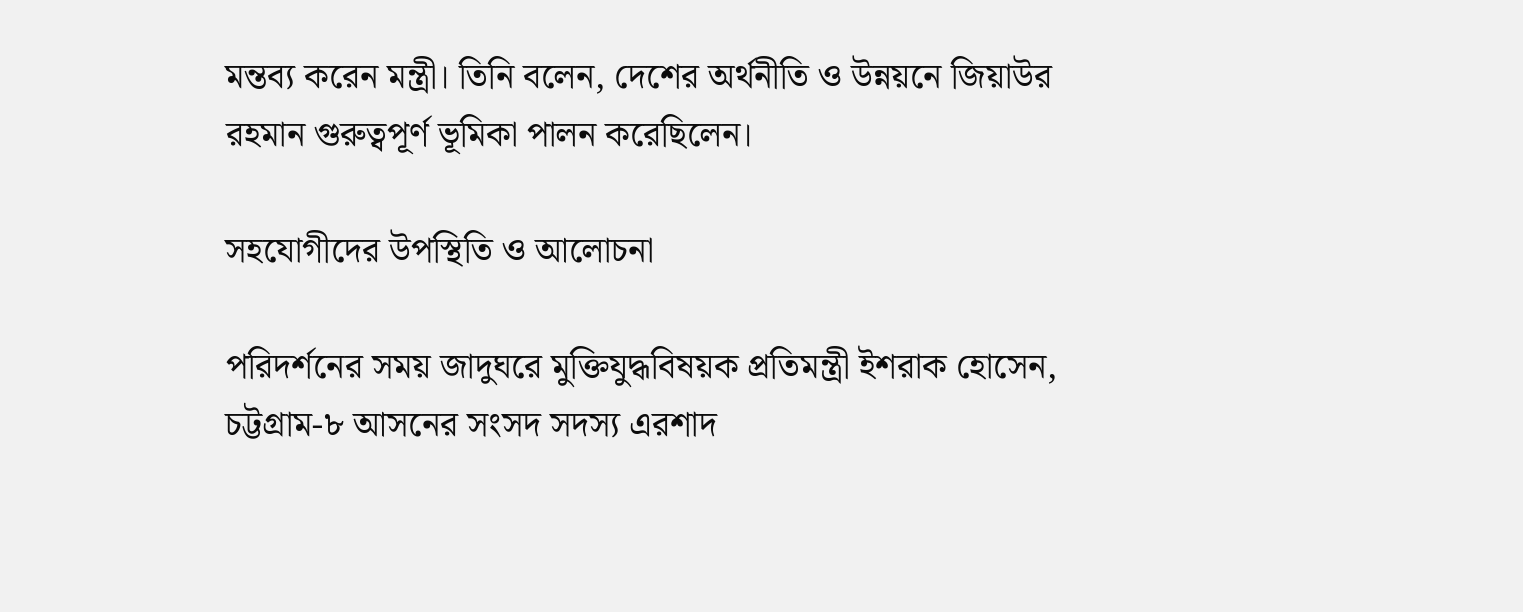মন্তব্য করেন মন্ত্রী। তিনি বলেন, দেশের অর্থনীতি ও উন্নয়নে জিয়াউর রহমান গুরুত্বপূর্ণ ভূমিকা পালন করেছিলেন।

সহযোগীদের উপস্থিতি ও আলোচনা

পরিদর্শনের সময় জাদুঘরে মুক্তিযুদ্ধবিষয়ক প্রতিমন্ত্রী ইশরাক হোসেন, চট্টগ্রাম-৮ আসনের সংসদ সদস্য এরশাদ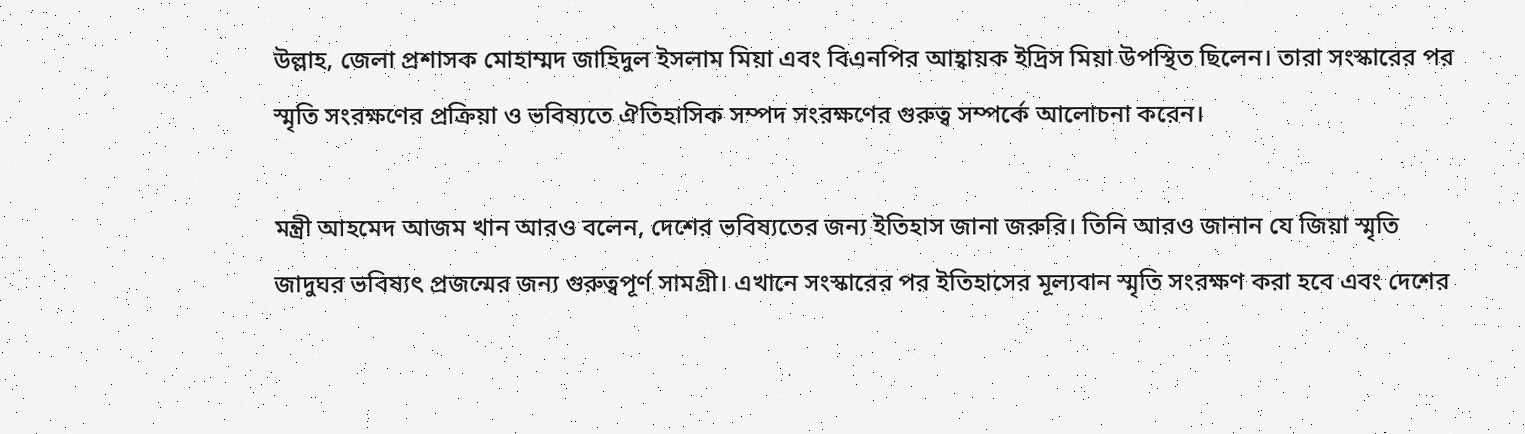উল্লাহ, জেলা প্রশাসক মোহাম্মদ জাহিদুল ইসলাম মিয়া এবং বিএনপির আহ্বায়ক ইদ্রিস মিয়া উপস্থিত ছিলেন। তারা সংস্কারের পর স্মৃতি সংরক্ষণের প্রক্রিয়া ও ভবিষ্যতে ঐতিহাসিক সম্পদ সংরক্ষণের গুরুত্ব সম্পর্কে আলোচনা করেন।

মন্ত্রী আহমেদ আজম খান আরও বলেন, দেশের ভবিষ্যতের জন্য ইতিহাস জানা জরুরি। তিনি আরও জানান যে জিয়া স্মৃতি জাদুঘর ভবিষ্যৎ প্রজন্মের জন্য গুরুত্বপূর্ণ সামগ্রী। এখানে সংস্কারের পর ইতিহাসের মূল্যবান স্মৃতি সংরক্ষণ করা হবে এবং দেশের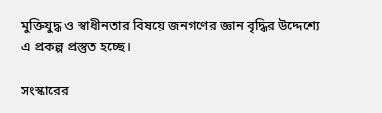মুক্তিযুদ্ধ ও স্বাধীনতার বিষয়ে জনগণের জ্ঞান বৃদ্ধির উদ্দেশ্যে এ প্রকল্প প্রস্তুত হচ্ছে।

সংস্কারের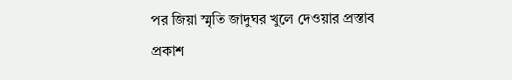পর জিয়া স্মৃতি জাদুঘর খুলে দেওয়ার প্রস্তাব প্রকাশ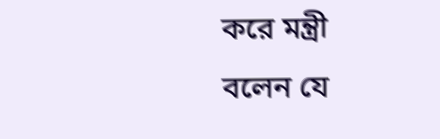করে মন্ত্রী বলেন যে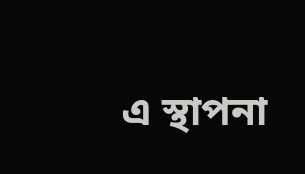এ স্থাপনা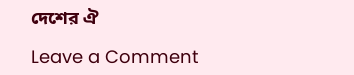দেশের ঐ

Leave a Comment